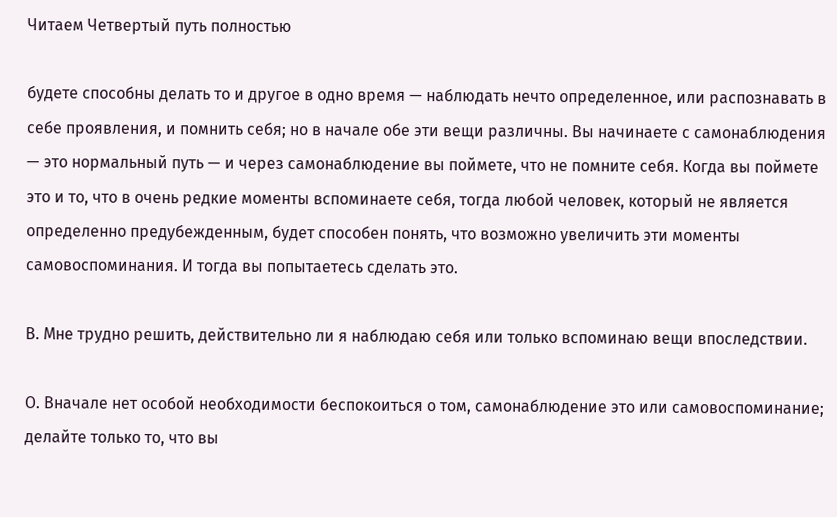Читаем Четвертый путь полностью

будете способны делать то и другое в одно время — наблюдать нечто определенное, или распознавать в себе проявления, и помнить себя; но в начале обе эти вещи различны. Вы начинаете с самонаблюдения — это нормальный путь — и через самонаблюдение вы поймете, что не помните себя. Когда вы поймете это и то, что в очень редкие моменты вспоминаете себя, тогда любой человек, который не является определенно предубежденным, будет способен понять, что возможно увеличить эти моменты самовоспоминания. И тогда вы попытаетесь сделать это.

В. Мне трудно решить, действительно ли я наблюдаю себя или только вспоминаю вещи впоследствии.

О. Вначале нет особой необходимости беспокоиться о том, самонаблюдение это или самовоспоминание; делайте только то, что вы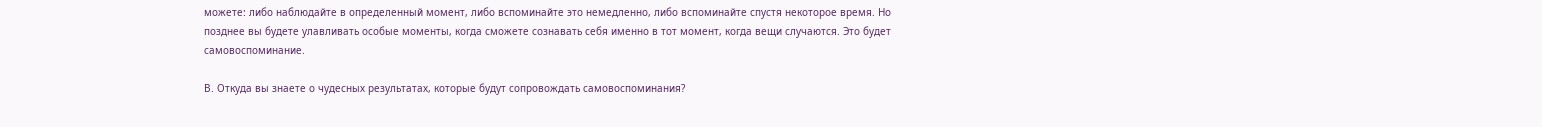можете: либо наблюдайте в определенный момент, либо вспоминайте это немедленно, либо вспоминайте спустя некоторое время. Но позднее вы будете улавливать особые моменты, когда сможете сознавать себя именно в тот момент, когда вещи случаются. Это будет самовоспоминание.

В. Откуда вы знаете о чудесных результатах, которые будут сопровождать самовоспоминания?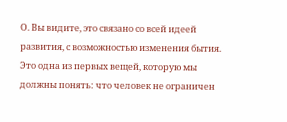О. Вы видите, это связано со всей идеей развития, с возможностью изменения бытия. Это одна из первых вещей, которую мы должны понять: что человек не ограничен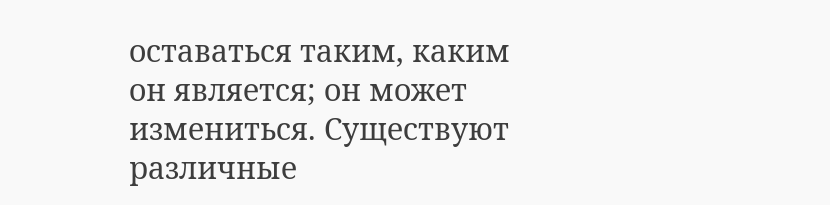оставаться таким, каким он является; он может измениться. Существуют различные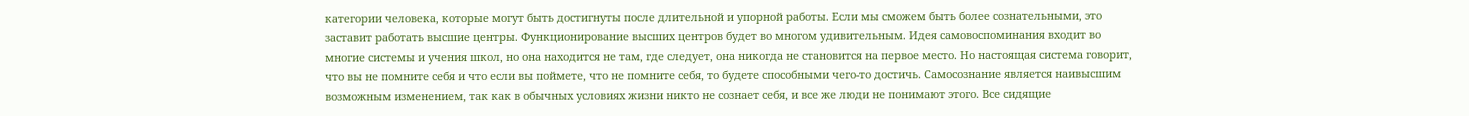категории человека, которые могут быть достигнуты после длительной и упорной работы. Если мы сможем быть более сознательными, это заставит работать высшие центры. Функционирование высших центров будет во многом удивительным. Идея самовоспоминания входит во многие системы и учения школ, но она находится не там, где следует, она никогда не становится на первое место. Но настоящая система говорит, что вы не помните себя и что если вы поймете, что не помните себя, то будете способными чего-то достичь. Самосознание является наивысшим возможным изменением, так как в обычных условиях жизни никто не сознает себя, и все же люди не понимают этого. Все сидящие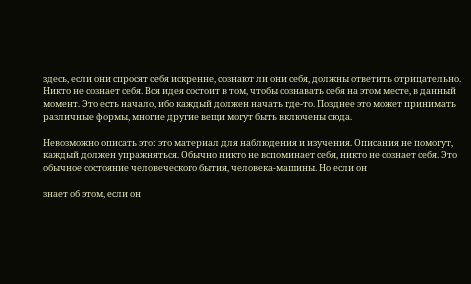здесь, если они спросят себя искренне, сознают ли они себя, должны ответить отрицательно. Никто не сознает себя. Вся идея состоит в том, чтобы сознавать себя на этом месте, в данный момент. Это есть начало, ибо каждый должен начать где-то. Позднее это может принимать различные формы, многие другие вещи могут быть включены сюда.

Невозможно описать это: это материал для наблюдения и изучения. Описания не помогут, каждый должен упражняться. Обычно никто не вспоминает себя, никто не сознает себя. Это обычное состояние человеческого бытия, человека-машины. Но если он

знает об этом, если он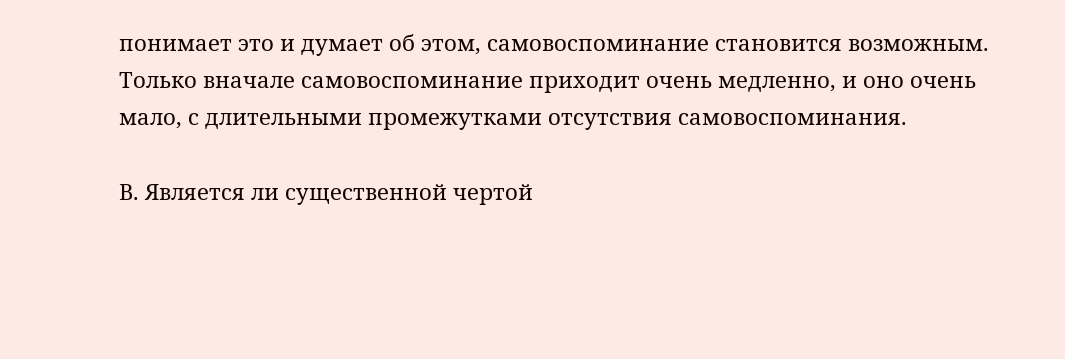понимает это и думает об этом, самовоспоминание становится возможным. Только вначале самовоспоминание приходит очень медленно, и оно очень мало, с длительными промежутками отсутствия самовоспоминания.

В. Является ли существенной чертой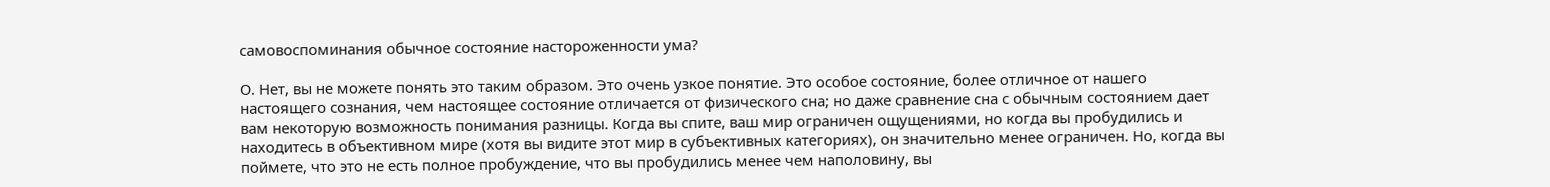самовоспоминания обычное состояние настороженности ума?

О. Нет, вы не можете понять это таким образом. Это очень узкое понятие. Это особое состояние, более отличное от нашего настоящего сознания, чем настоящее состояние отличается от физического сна; но даже сравнение сна с обычным состоянием дает вам некоторую возможность понимания разницы. Когда вы спите, ваш мир ограничен ощущениями, но когда вы пробудились и находитесь в объективном мире (хотя вы видите этот мир в субъективных категориях), он значительно менее ограничен. Но, когда вы поймете, что это не есть полное пробуждение, что вы пробудились менее чем наполовину, вы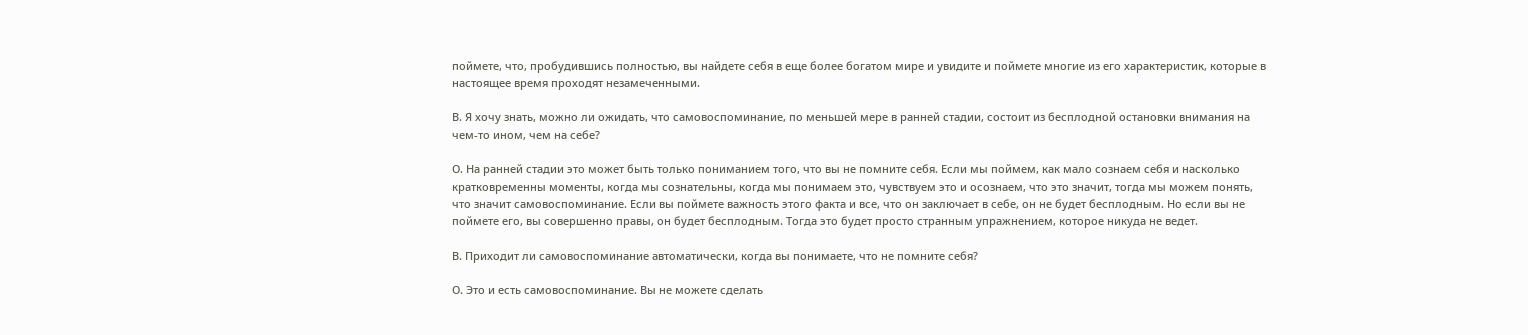поймете, что, пробудившись полностью, вы найдете себя в еще более богатом мире и увидите и поймете многие из его характеристик, которые в настоящее время проходят незамеченными.

В. Я хочу знать, можно ли ожидать, что самовоспоминание, по меньшей мере в ранней стадии, состоит из бесплодной остановки внимания на чем-то ином, чем на себе?

О. На ранней стадии это может быть только пониманием того, что вы не помните себя. Если мы поймем, как мало сознаем себя и насколько кратковременны моменты, когда мы сознательны, когда мы понимаем это, чувствуем это и осознаем, что это значит, тогда мы можем понять, что значит самовоспоминание. Если вы поймете важность этого факта и все, что он заключает в себе, он не будет бесплодным. Но если вы не поймете его, вы совершенно правы, он будет бесплодным. Тогда это будет просто странным упражнением, которое никуда не ведет.

В. Приходит ли самовоспоминание автоматически, когда вы понимаете, что не помните себя?

О. Это и есть самовоспоминание. Вы не можете сделать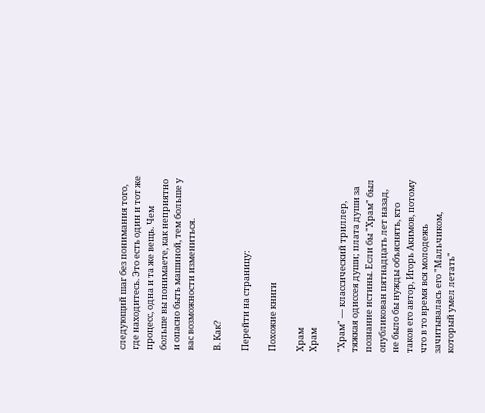следующий шаг без понимания того, где находитесь. Это есть один и тот же процесс, одна и та же вещь. Чем больше вы понимаете, как неприятно и опасно быть машиной, тем больше у вас возможности измениться.

В. Как?

Перейти на страницу:

Похожие книги

Храм
Храм

"Храм" — классический триллер, тяжкая одиссея души; плата души за познание истины. Если бы "Храм" был опубликован пятнадцать лет назад, не было бы нужды объяснять, кто таков его автор, Игорь Акимов, потому что в то время вся молодежь зачитывалась его "Мальчиком, который умел летать"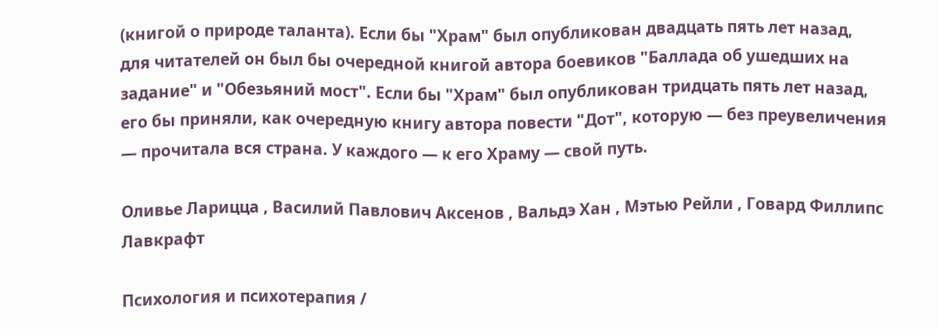(книгой о природе таланта). Если бы "Храм" был опубликован двадцать пять лет назад, для читателей он был бы очередной книгой автора боевиков "Баллада об ушедших на задание" и "Обезьяний мост". Если бы "Храм" был опубликован тридцать пять лет назад, его бы приняли, как очередную книгу автора повести "Дот", которую — без преувеличения — прочитала вся страна. У каждого — к его Храму — свой путь.

Оливье Ларицца , Василий Павлович Аксенов , Вальдэ Хан , Мэтью Рейли , Говард Филлипс Лавкрафт

Психология и психотерапия /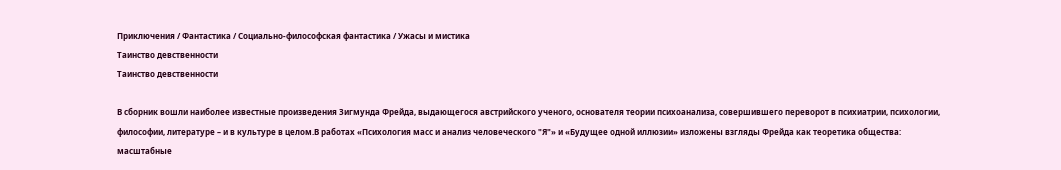Приключения / Фантастика / Социально-философская фантастика / Ужасы и мистика
Таинство девственности
Таинство девственности

В сборник вошли наиболее известные произведения Зигмунда Фрейда, выдающегося австрийского ученого, основателя теории психоанализа, совершившего переворот в психиатрии, психологии, философии, литературе – и в культуре в целом.В работах «Психология масс и анализ человеческого "Я"» и «Будущее одной иллюзии» изложены взгляды Фрейда как теоретика общества: масштабные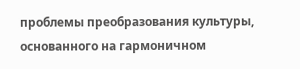проблемы преобразования культуры, основанного на гармоничном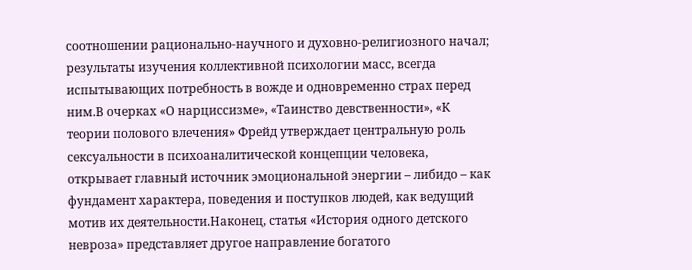соотношении рационально-научного и духовно-религиозного начал; результаты изучения коллективной психологии масс, всегда испытывающих потребность в вожде и одновременно страх перед ним.В очерках «О нарциссизме», «Таинство девственности», «К теории полового влечения» Фрейд утверждает центральную роль сексуальности в психоаналитической концепции человека, открывает главный источник эмоциональной энергии – либидо – как фундамент характера, поведения и поступков людей, как ведущий мотив их деятельности.Наконец, статья «История одного детского невроза» представляет другое направление богатого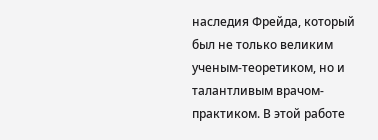наследия Фрейда, который был не только великим ученым-теоретиком, но и талантливым врачом-практиком. В этой работе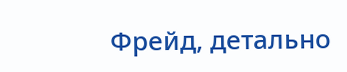Фрейд, детально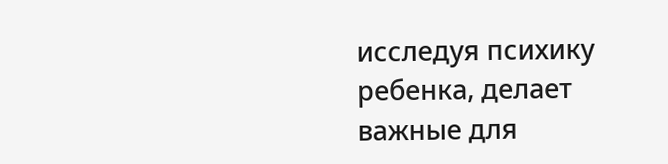исследуя психику ребенка, делает важные для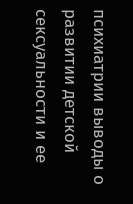психиатрии выводы о развитии детской сексуальности и ее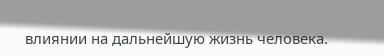влиянии на дальнейшую жизнь человека.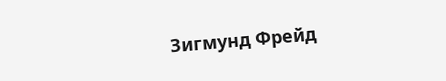Зигмунд Фрейд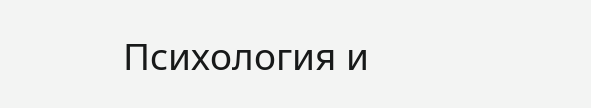Психология и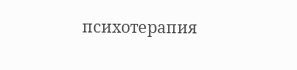психотерапия